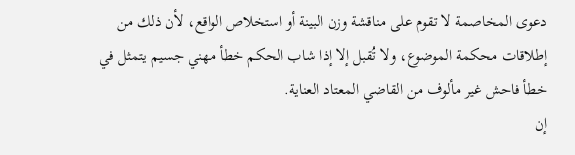دعوى المخاصمة لا تقوم على مناقشة وزن البينة أو استخلاص الواقع، لأن ذلك من إطلاقات محكمة الموضوع، ولا تُقبل إلا إذا شاب الحكم خطأ مهني جسيم يتمثل في خطأ فاحش غير مألوف من القاضي المعتاد العناية.
إن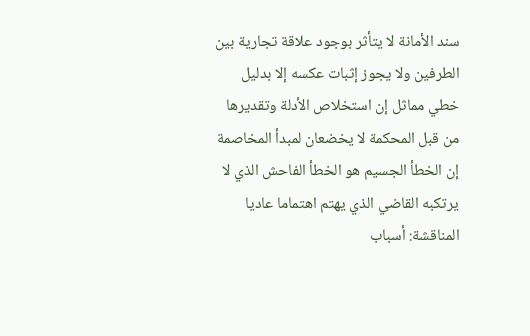سند الأمانة لا يتأثر بوجود علاقة تجارية بين الطرفين ولا يجوز إثبات عكسه إلا بدليل خطي مماثل إن استخلاص الأدلة وتقديرها من قبل المحكمة لا يخضعان لمبدأ المخاصمة إن الخطأ الجسيم هو الخطأ الفاحش الذي لا يرتكبه القاضي الذي يهتم اهتماما عاديا المناقشة: أسباب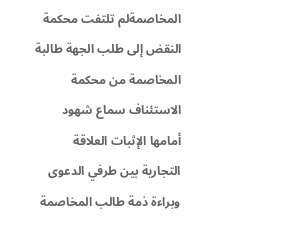المخاصمةلم تلتفت محكمة النقض إلى طلب الجهة طالبة المخاصمة من محكمة الاستئناف سماع شهود أمامها الإثبات العلاقة التجارية بين طرفي الدعوى وبراءة ذمة طالب المخاصمة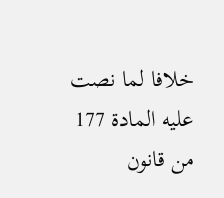خلافا لما نصت عليه المادة 177 من قانون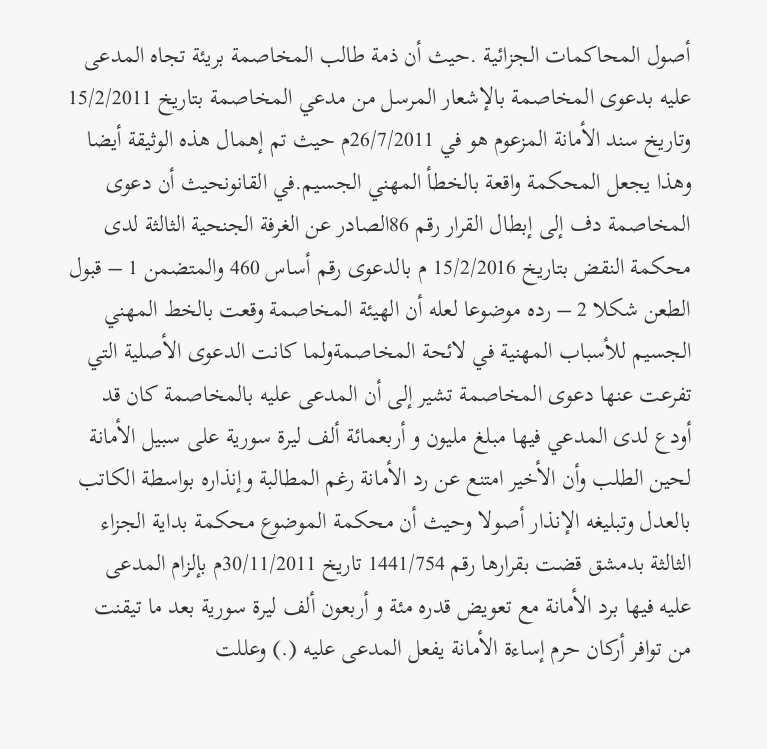أصول المحاكمات الجزائية .حيث أن ذمة طالب المخاصمة بريئة تجاه المدعى عليه بدعوى المخاصمة بالإشعار المرسل من مدعي المخاصمة بتاريخ 15/2/2011 وتاريخ سند الأمانة المزعوم هو في 26/7/2011م حيث تم إهمال هذه الوثيقة أيضا وهذا يجعل المحكمة واقعة بالخطأ المهني الجسيم.في القانونحيث أن دعوى المخاصمة دف إلى إبطال القرار رقم 86الصادر عن الغرفة الجنحية الثالثة لدى محكمة النقض بتاريخ 15/2/2016 م بالدعوى رقم أساس 460 والمتضمن 1 – قبول الطعن شكلا 2 – رده موضوعا لعله أن الهيئة المخاصمة وقعت بالخط المهني الجسيم للأسباب المهنية في لائحة المخاصمةولما كانت الدعوى الأصلية التي تفرعت عنها دعوى المخاصمة تشير إلى أن المدعى عليه بالمخاصمة كان قد أودع لدى المدعي فيها مبلغ مليون و أربعمائة ألف ليرة سورية على سبيل الأمانة لحين الطلب وأن الأخير امتنع عن رد الأمانة رغم المطالبة وإنذاره بواسطة الكاتب بالعدل وتبليغه الإنذار أصولا وحيث أن محكمة الموضوع محكمة بداية الجزاء الثالثة بدمشق قضت بقرارها رقم 1441/754 تاريخ 30/11/2011م بإلزام المدعى عليه فيها برد الأمانة مع تعويض قدره مئة و أربعون ألف ليرة سورية بعد ما تيقنت من توافر أركان حرم إساءة الأمانة يفعل المدعى عليه (.) وعللت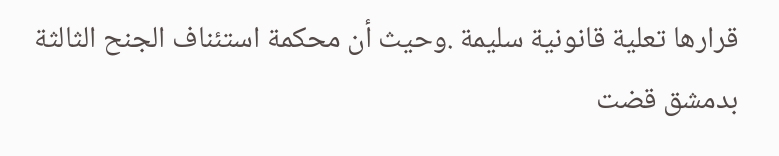قرارها تعلية قانونية سليمة .وحيث أن محكمة استئناف الجنح الثالثة بدمشق قضت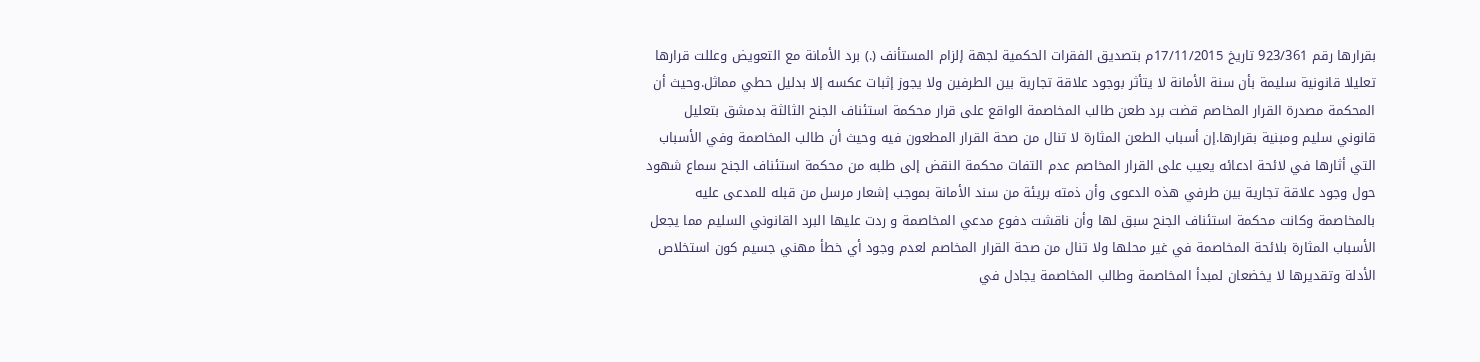بقرارها رقم 923/361 تاريخ 17/11/2015م بتصديق الفقرات الحكمية لجهة إلزام المستأنف (.) برد الأمانة مع التعويض وعللت قرارها تعليلا قانونية سليمة بأن سنة الأمانة لا يتأثر بوجود علاقة تجارية بين الطرفين ولا يجوز إثبات عكسه إلا بدليل حطي مماثل.وحيث أن المحكمة مصدرة القرار المخاصم قضت برد طعن طالب المخاصمة الواقع على قرار محكمة استئناف الجنح الثالثة بدمشق بتعليل قانوني سليم ومبنية بقرارها.إن أسباب الطعن المثارة لا تنال من صحة القرار المطعون فيه وحيث أن طالب المخاصمة وفي الأسباب التي أثارها في لائحة ادعائه يعيب على القرار المخاصم عدم التفات محكمة النقض إلى طلبه من محكمة استئناف الجنح سماع شهود حول وجود علاقة تجارية بين طرفي هذه الدعوى وأن ذمته بريئة من سند الأمانة بموجب إشعار مرسل من قبله للمدعى عليه بالمخاصمة وكانت محكمة استئناف الجنح سبق لها وأن ناقشت دفوع مدعي المخاصمة و ردت عليها البرد القانوني السليم مما يجعل الأسباب المثارة بلائحة المخاصمة في غير محلها ولا تنال من صحة القرار المخاصم لعدم وجود أي خطأ مهني جسيم كون استخلاص الأدلة وتقديرها لا يخضعان لمبدأ المخاصمة وطالب المخاصمة يجادل في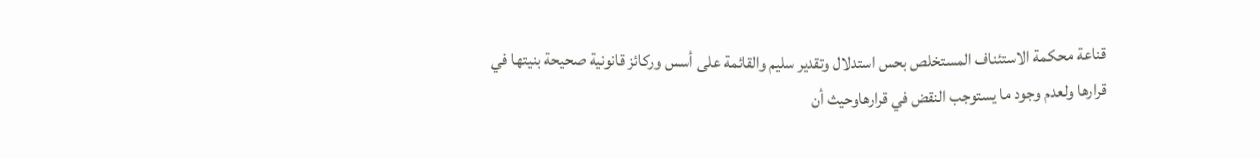قناعة محكمة الاستئناف المستخلص بحس استدلال وتقدير سليم والقائمة على أسس وركائز قانونية صحيحة بنيتها في قرارها ولعدم وجود ما يستوجب النقض في قرارهاوحيث أن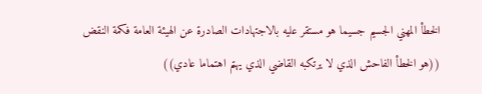الخطأ المهني الجسيم جسيما هو مستقر عليه بالاجتهادات الصادرة عن الهيئة العامة فكمة النقض ((هو الخطأ الفاحش الذي لا يرتكبه القاضي الذي يهتم اهتماما عادي))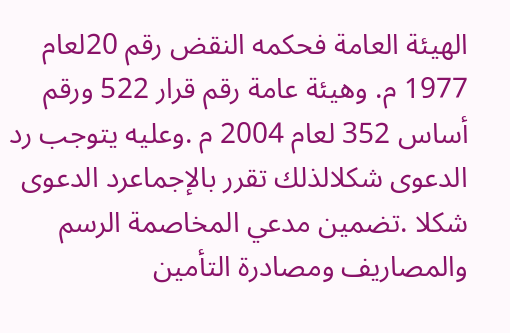الهيئة العامة فحكمه النقض رقم 20لعام 1977 م. وهيئة عامة رقم قرار 522 ورقم أساس 352 لعام 2004 م .وعليه يتوجب رد الدعوى شكلالذلك تقرر بالإجماعرد الدعوى شكلا .تضمين مدعي المخاصمة الرسم والمصاريف ومصادرة التأمين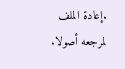.إعادة الملف لمرجعه أصولا.